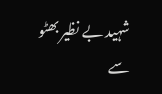شہید بے نظیر بھٹو سے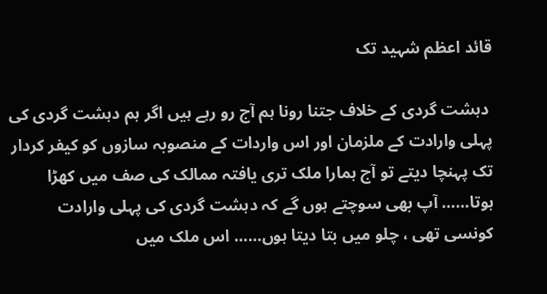قائد اعظم شہید تک

 دہشت گردی کے خلاف جتنا رونا ہم آج رو رہے ہیں اگر ہم دہشت گردی کی پہلی وارادت کے ملزمان اور اس واردات کے منصوبہ سازوں کو کیفر کردار تک پہنچا دیتے تو آج ہمارا ملک تری یافتہ ممالک کی صف میں کھڑا ہوتا…… آپ بھی سوچتے ہوں گے کہ دہشت گردی کی پہلی وارادت کونسی تھی ، چلو میں بتا دیتا ہوں…… اس ملک میں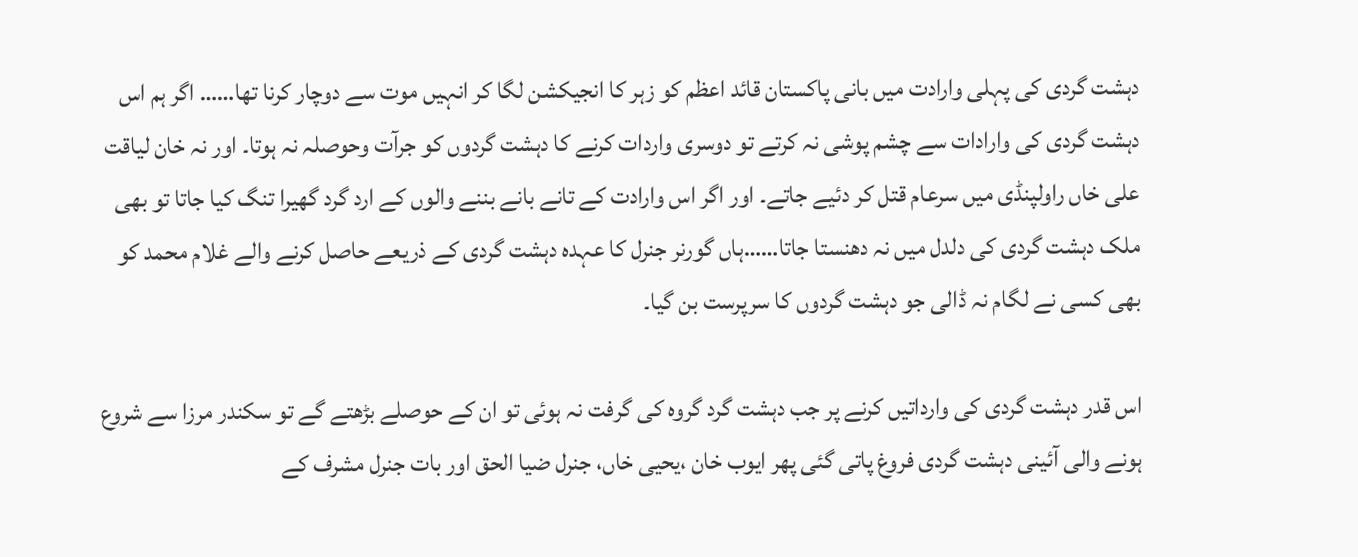دہشت گردی کی پہلی وارادت میں بانی پاکستان قائد اعظم کو زہر کا انجیکشن لگا کر انہیں موت سے دوچار کرنا تھا…… اگر ہم اس دہشت گردی کی وارادات سے چشم پوشی نہ کرتے تو دوسری واردات کرنے کا دہشت گردوں کو جرآت وحوصلہ نہ ہوتا۔ اور نہ خان لیاقت علی خاں راولپنڈی میں سرعام قتل کر دئیے جاتے۔ اور اگر اس وارادت کے تانے بانے بننے والوں کے ارد گرد گھیرا تنگ کیا جاتا تو بھی ملک دہشت گردی کی دلدل میں نہ دھنستا جاتا……ہاں گورنر جنرل کا عہدہ دہشت گردی کے ذریعے حاصل کرنے والے غلام محمد کو بھی کسی نے لگام نہ ڈالی جو دہشت گردوں کا سرپرست بن گیا۔

اس قدر دہشت گردی کی وارداتیں کرنے پر جب دہشت گرد گروہ کی گرفت نہ ہوئی تو ان کے حوصلے بڑھتے گے تو سکندر مرزا سے شروع ہونے والی آئینی دہشت گردی فروغ پاتی گئی پھر ایوب خان ،یحیی خاں، جنرل ضیا الحق اور بات جنرل مشرف کے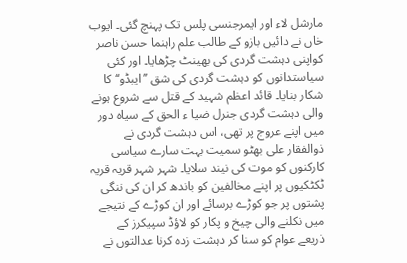مارشل لاء اور ایمرجنسی پلس تک پہنچ گئی۔ ایوب خاں نے دائیں بازو کے طالب علم راہنما حسن ناصر کواپنی دہشت گردی کی بھینٹ چڑھایا۔ اور کئی سیاستدانوں کو دہشت گردی کی شق ’’ایبڈو‘‘ کا شکار بنایا۔ قائد اعظم شہید کے قتل سے شروع ہونے والی دہشت گردی جنرل ضیا ء الحق کے سیاہ دور میں اپنے عروج پر تھی، اس دہشت گردی نے ذوالفقار علی بھٹو سمیت بہت سارے سیاسی کارکنوں کو موت کی نیند سلایا۔ شہر شہر قریہ قریہ ٹکٹکیوں پر اپنے مخالفین کو باندھ کر ان کی ننگی پشتوں پر جو کوڑے برسائے اور ان کوڑے کے نتیجے میں نکلنے والی چیخ و پکار کو لاؤڈ سپیکرز کے ذریعے عوام کو سنا کر دہشت زدہ کرنا عدالتوں نے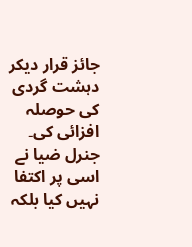جائز قرار دیکر دہشت گردی کی حوصلہ افزائی کی۔ جنرل ضیا نے اسی پر اکتفا نہیں کیا بلکہ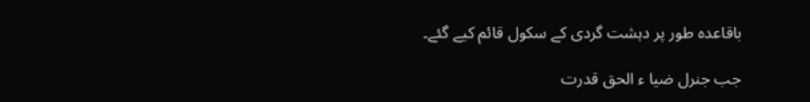باقاعدہ طور پر دہشت گردی کے سکول قائم کیے گئے۔

جب جنرل ضیا ء الحق قدرت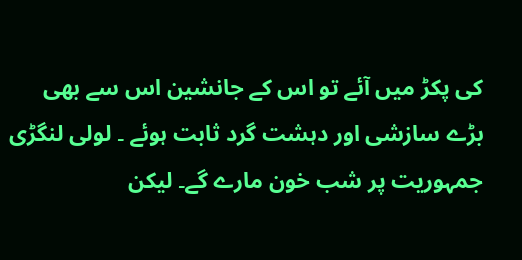کی پکڑ میں آئے تو اس کے جانشین اس سے بھی بڑے سازشی اور دہشت گرد ثابت ہوئے ۔ لولی لنگڑی جمہوریت پر شب خون مارے گے۔ لیکن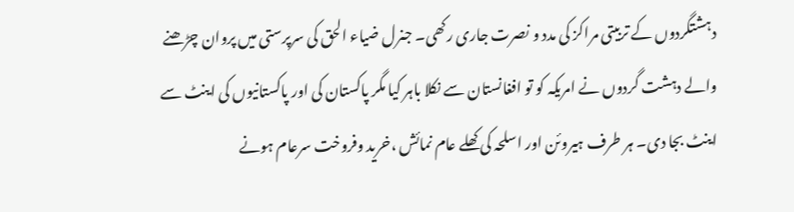دہشتگردوں کے تربیتی مراکز کی مدد و نصرت جاری رکھی۔ جنرل ضیاء الحق کی سرپرستی میں پروان چڑھنے والے دہشت گردوں نے امریکہ کو تو افغانستان سے نکلا باہر کیا مگر پاکستان کی اور پاکستانیوں کی اینٹ سے اینٹ بجا دی۔ ہر طرف ہیروئن اور اسلحہ کی کھلے عام نمائش ،خرید وفروخت سرعام ہونے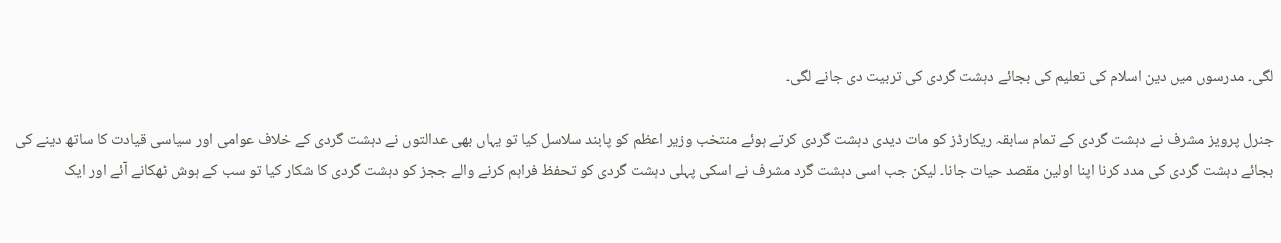لگی۔ مدرسوں میں دین اسلام کی تعلیم کی بجائے دہشت گردی کی تربیت دی جانے لگی۔

جنرل پرویز مشرف نے دہشت گردی کے تمام سابقہ ریکارڈز کو مات دیدی دہشت گردی کرتے ہوئے منتخب وزیر اعظم کو پابند سلاسل کیا تو یہاں بھی عدالتوں نے دہشت گردی کے خلاف عوامی اور سیاسی قیادت کا ساتھ دینے کی بجائے دہشت گردی کی مدد کرنا اپنا اولین مقصد حیات جانا۔ لیکن جب اسی دہشت گرد مشرف نے اسکی پہلی دہشت گردی کو تحفظ فراہم کرنے والے ججز کو دہشت گردی کا شکار کیا تو سب کے ہوش ٹھکانے آئے اور ایک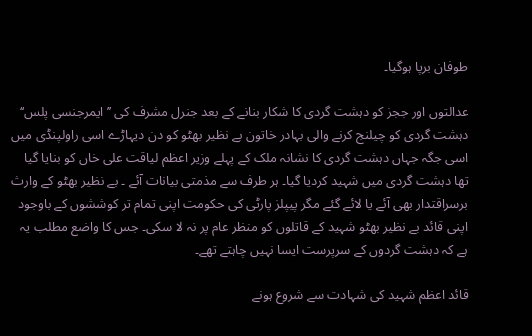طوفان برپا ہوگیا۔

عدالتوں اور ججز کو دہشت گردی کا شکار بنانے کے بعد جنرل مشرف کی ’’ ایمرجنسی پلس‘‘ دہشت گردی کو چیلنج کرنے والی بہادر خاتون بے نظیر بھٹو کو دن دیہاڑے اسی راولپنڈی میں اسی جگہ جہاں دہشت گردی کا نشانہ ملک کے پہلے وزیر اعظم لیاقت علی خاں کو بنایا گیا تھا دہشت گردی میں شہید کردیا گیا۔ ہر طرف سے مذمتی بیانات آئے ۔ بے نظیر بھٹو کے وارث برسراقتدار بھی آئے یا لائے گئے مگر پیپلز پارٹی کی حکومت اپنی تمام تر کوششوں کے باوجود اپنی قائد بے نظیر بھٹو شہید کے قاتلوں کو منظر عام پر نہ لا سکی۔ جس کا واضع مطلب یہ ہے کہ دہشت گردوں کے سرپرست ایسا نہیں چاہتے تھے۔

قائد اعظم شہید کی شہادت سے شروع ہونے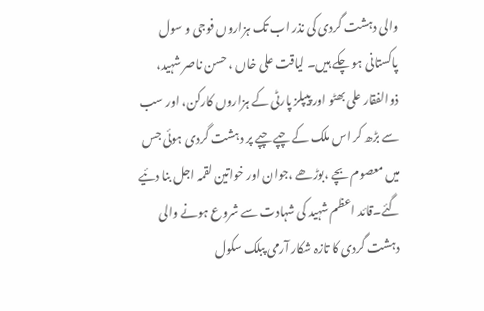والی دہشت گردی کی نذر اب تک ہزاروں فوجی و سول پاکستانی ہو چکے ہیں۔ لیاقت علی خاں ، حسن ناصر شہید، ذوالفقار علی بھٹو اور پیپلز پارٹی کے ہزاروں کارکن، اور سب سے بڑھ کر اس ملک کے چپے چپے پر دہشت گردی ہوئی جس میں معصوم بچے ،بوڑھے ،جوان اور خواتین لقمہ اجل بنا دئیے گئے۔قائد اعظم شہید کی شہادت سے شروع ہونے والی دہشت گردی کا تازہ شکار آرمی پبلک سکول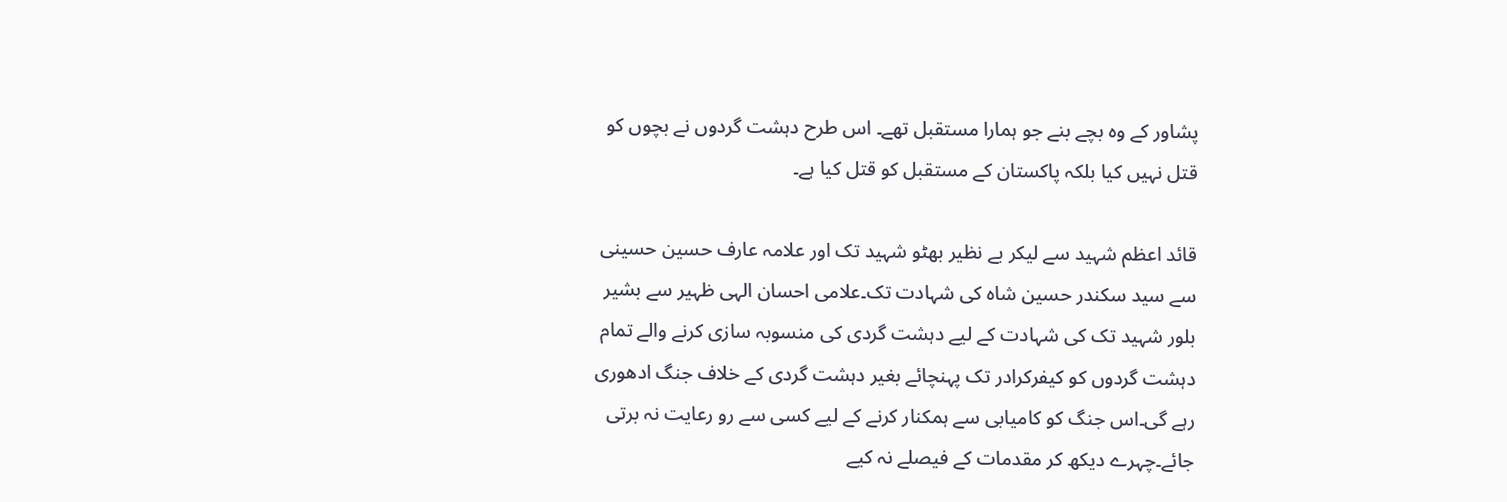پشاور کے وہ بچے بنے جو ہمارا مستقبل تھے۔ اس طرح دہشت گردوں نے بچوں کو قتل نہیں کیا بلکہ پاکستان کے مستقبل کو قتل کیا ہے۔

قائد اعظم شہید سے لیکر بے نظیر بھٹو شہید تک اور علامہ عارف حسین حسینی سے سید سکندر حسین شاہ کی شہادت تک۔علامی احسان الہی ظہیر سے بشیر بلور شہید تک کی شہادت کے لیے دہشت گردی کی منسوبہ سازی کرنے والے تمام دہشت گردوں کو کیفرکرادر تک پہنچائے بغیر دہشت گردی کے خلاف جنگ ادھوری رہے گی۔اس جنگ کو کامیابی سے ہمکنار کرنے کے لیے کسی سے رو رعایت نہ برتی جائے۔چہرے دیکھ کر مقدمات کے فیصلے نہ کیے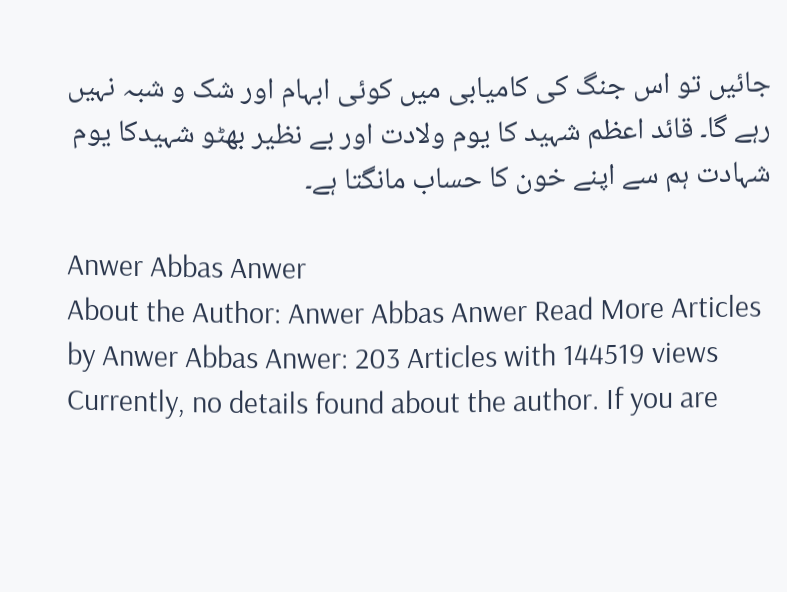جائیں تو اس جنگ کی کامیابی میں کوئی ابہام اور شک و شبہ نہیں رہے گا۔ قائد اعظم شہید کا یوم ولادت اور بے نظیر بھٹو شہیدکا یوم شہادت ہم سے اپنے خون کا حساب مانگتا ہے۔

Anwer Abbas Anwer
About the Author: Anwer Abbas Anwer Read More Articles by Anwer Abbas Anwer: 203 Articles with 144519 views Currently, no details found about the author. If you are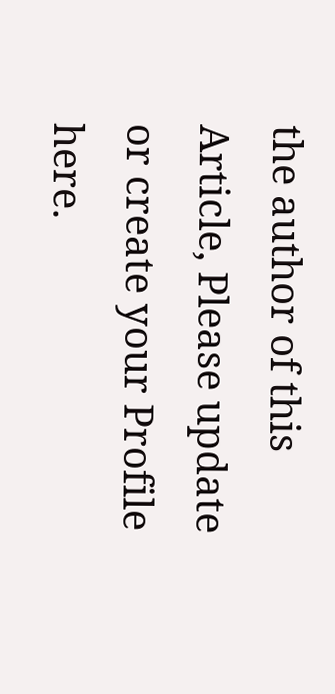the author of this Article, Please update or create your Profile here.